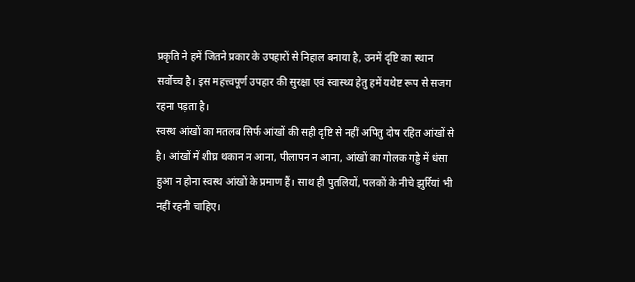प्रकृति ने हमें जितने प्रकार के उपहारों से निहाल बनाया है, उनमें दृष्टि का स्थान
सर्वोच्च है। इस महत्त्वपूर्ण उपहार की सुरक्षा एवं स्वास्थ्य हेतु हमें यथेष्ट रूप से सजग
रहना पड़ता है।
स्वस्थ आंखों का मतलब सिर्फ आंखों की सही दृष्टि से नहीं अपितु दोष रहित आंखों से
है। आंखों में शीघ्र थकान न आना, पीलापन न आना, आंखों का गोलक गड्डे में धंसा
हुआ न होना स्वस्थ आंखों के प्रमाण हैं। साथ ही पुतलियों, पलकों के नीचे झुर्रियां भी
नहीं रहनी चाहिए।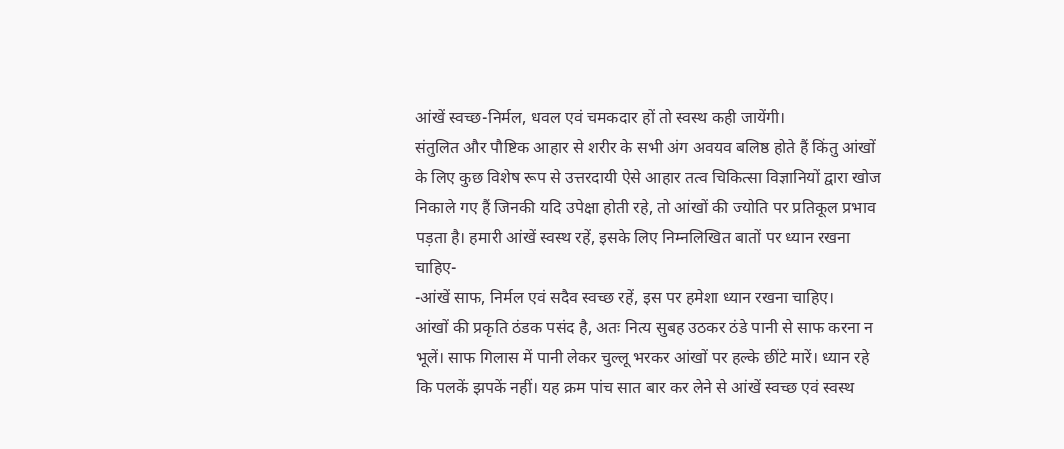आंखें स्वच्छ-निर्मल, धवल एवं चमकदार हों तो स्वस्थ कही जायेंगी।
संतुलित और पौष्टिक आहार से शरीर के सभी अंग अवयव बलिष्ठ होते हैं किंतु आंखों
के लिए कुछ विशेष रूप से उत्तरदायी ऐसे आहार तत्व चिकित्सा विज्ञानियों द्वारा खोज
निकाले गए हैं जिनकी यदि उपेक्षा होती रहे, तो आंखों की ज्योति पर प्रतिकूल प्रभाव
पड़ता है। हमारी आंखें स्वस्थ रहें, इसके लिए निम्नलिखित बातों पर ध्यान रखना
चाहिए-
-आंखें साफ, निर्मल एवं सदैव स्वच्छ रहें, इस पर हमेशा ध्यान रखना चाहिए।
आंखों की प्रकृति ठंडक पसंद है, अतः नित्य सुबह उठकर ठंडे पानी से साफ करना न
भूलें। साफ गिलास में पानी लेकर चुल्लू भरकर आंखों पर हल्के छींटे मारें। ध्यान रहे
कि पलकें झपकें नहीं। यह क्रम पांच सात बार कर लेने से आंखें स्वच्छ एवं स्वस्थ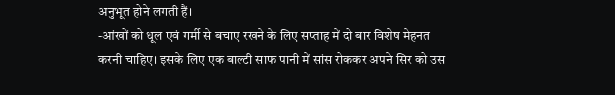अनुभूत होने लगती हैं।
-आंखों को धूल एवं गर्मी से बचाए रखने के लिए सप्ताह में दो बार विशेष मेहनत
करनी चाहिए। इसके लिए एक बाल्टी साफ पानी में सांस रोककर अपने सिर को उस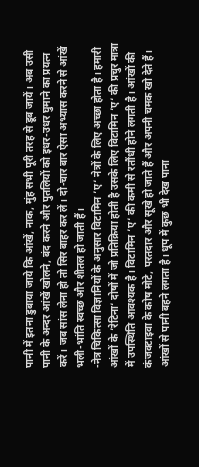पानी में इतना डुबाया जाये कि आंखें, नाक, मुंह सभी पूरी तरह से डूब जायें। अब उसी
पानी के अन्दर आंखें खोलने, बंद करने और पुतलियों को इधर-उधर घुमाने का प्रयत्न
करें। जब सांस लेना हो तो सिर बाहर कर लें। दो-चार बार ऐसा अभ्यास करने से आंखें
भली-भांति स्वच्छ और शीतल हो जाती हैं।
-नेत्र चिकित्सा विज्ञानियों के अनुसार विटामिन ’ए‘ नेत्रों के लिए अच्छा होता है। हमारी
आंखों के ’रेटिना‘ दोषों में जो प्रतिक्रिया होती है उसके लिए विटामिन ’ए‘ की प्रचुर मात्रा
में उपस्थिति आवश्यक है। विटामिन ’ए‘ की कमी से रतौंधी होने लगती है। आंखों की
कंजक्टाइवा के कोष मोटे, परतदार और सूखे हो जाते हैं और अपनी चमक खो देते हैं।
आंखों से पानी बहने लगता है। धूप में कुछ भी देख पाना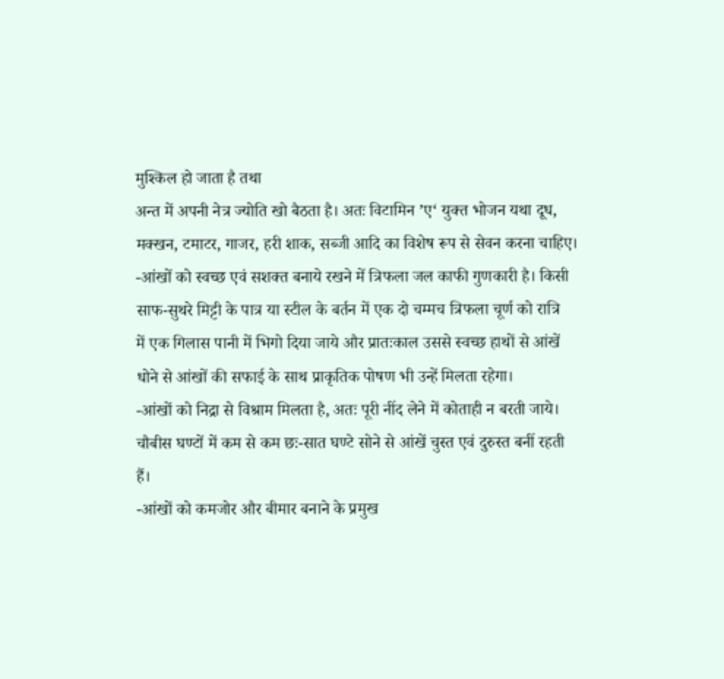मुश्किल हो जाता है तथा
अन्त में अपनी नेत्र ज्योति खो बैठता है। अतः विटामिन ’ए‘ युक्त भोजन यथा दूध,
मक्खन, टमाटर, गाजर, हरी शाक, सब्जी आदि का विशेष रूप से सेवन करना चाहिए।
-आंखों को स्वच्छ एवं सशक्त बनाये रखने में त्रिफला जल काफी गुणकारी है। किसी
साफ-सुथरे मिट्टी के पात्र या स्टील के बर्तन में एक दो चम्मच त्रिफला चूर्ण को रात्रि
में एक गिलास पानी में भिगो दिया जाये और प्रातःकाल उससे स्वच्छ हाथों से आंखें
धोने से आंखों की सफाई के साथ प्राकृतिक पोषण भी उन्हें मिलता रहेगा।
-आंखों को निद्रा से विश्राम मिलता है, अतः पूरी नींद लेने में कोताही न बरती जाये।
चौबीस घण्टों में कम से कम छः-सात घण्टे सोने से आंखें चुस्त एवं दुरुस्त बनीं रहती
हैं।
-आंखों को कमजोर और बीमार बनाने के प्रमुख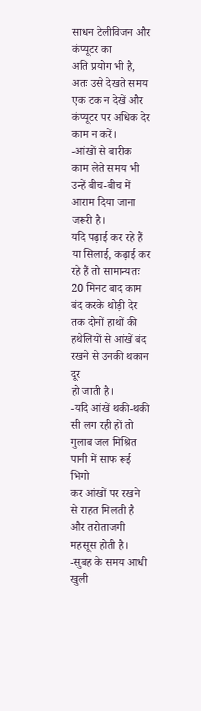साधन टेलीविजन और कंप्यूटर का
अति प्रयोग भी है, अतः उसे देखते समय एक टक न देखें और कंप्यूटर पर अधिक देर
काम न करें।
-आंखों से बारीक काम लेते समय भी उन्हें बीच-बीच में आराम दिया जाना जरूरी है।
यदि पढ़ाई कर रहे हैं या सिलाई, कढ़ाई कर रहे हैं तो सामान्यतः 20 मिनट बाद काम
बंद करके थोड़ी देर तक दोनों हाथों की हथेलियों से आंखें बंद रखने से उनकी थकान दूर
हो जाती है।
-यदि आंखें थकी-थकी सी लग रही हों तो गुलाब जल मिश्रित पानी में साफ रूई भिगो
कर आंखों पर रखने से राहत मिलती है और तरोताजगी महसूस होती है।
-सुबह के समय आधी खुली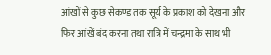आंखों से कुछ सेकण्ड तक सूर्य के प्रकाश को देखना और
फिर आंखें बंद करना तथा रात्रि में चन्द्रमा के साथ भी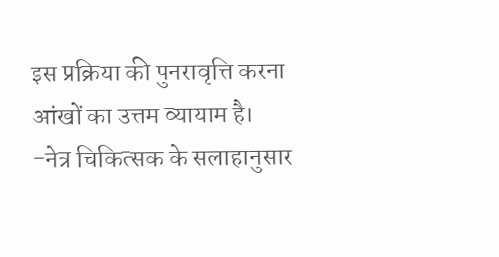इस प्रक्रिया की पुनरावृत्ति करना
आंखों का उत्तम व्यायाम है।
-नेत्र चिकित्सक के सलाहानुसार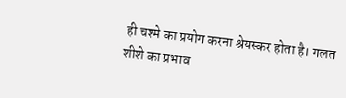ही चश्मे का प्रयोग करना श्रेयस्कर होता है। गलत
शीशे का प्रभाव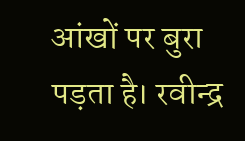आंखों पर बुरा पड़ता है। रवीन्द्र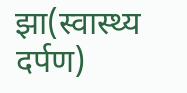झा(स्वास्थ्य दर्पण)